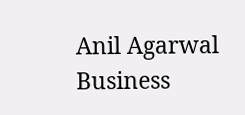Anil Agarwal Business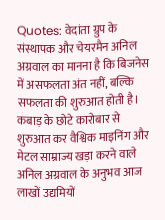Quotes: वेदांता ग्रुप के संस्थापक और चेयरमैन अनिल अग्रवाल का मानना है कि बिजनेस में असफलता अंत नहीं, बल्कि सफलता की शुरुआत होती है। कबाड़ के छोटे कारोबार से शुरुआत कर वैश्विक माइनिंग और मेटल साम्राज्य खड़ा करने वाले अनिल अग्रवाल के अनुभव आज लाखों उद्यमियों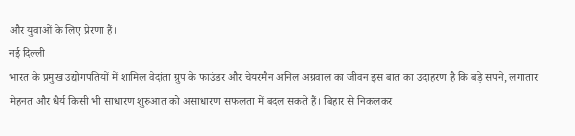और युवाओं के लिए प्रेरणा हैं।
नई दिल्ली
भारत के प्रमुख उद्योगपतियों में शामिल वेदांता ग्रुप के फाउंडर और चेयरमैन अनिल अग्रवाल का जीवन इस बात का उदाहरण है कि बड़े सपने, लगातार मेहनत और धैर्य किसी भी साधारण शुरुआत को असाधारण सफलता में बदल सकते हैं। बिहार से निकलकर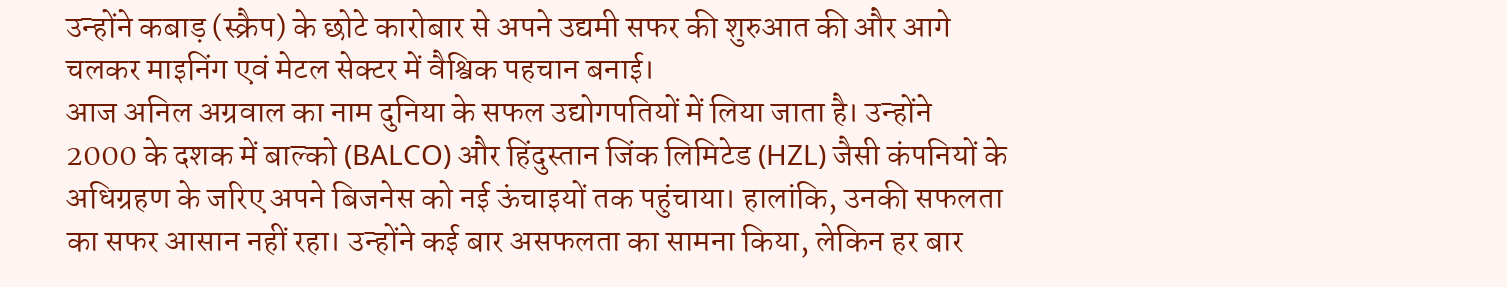उन्होंने कबाड़ (स्क्रैप) के छोटे कारोबार से अपने उद्यमी सफर की शुरुआत की और आगे चलकर माइनिंग एवं मेटल सेक्टर में वैश्विक पहचान बनाई।
आज अनिल अग्रवाल का नाम दुनिया के सफल उद्योगपतियों में लिया जाता है। उन्होंने 2000 के दशक में बाल्को (BALCO) और हिंदुस्तान जिंक लिमिटेड (HZL) जैसी कंपनियों के अधिग्रहण के जरिए अपने बिजनेस को नई ऊंचाइयों तक पहुंचाया। हालांकि, उनकी सफलता का सफर आसान नहीं रहा। उन्होंने कई बार असफलता का सामना किया, लेकिन हर बार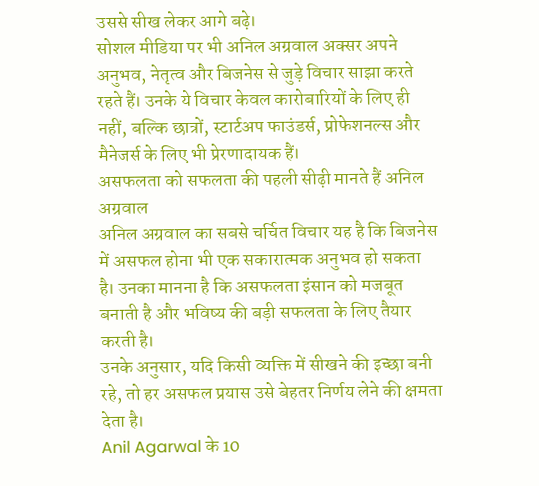उससे सीख लेकर आगे बढ़े।
सोशल मीडिया पर भी अनिल अग्रवाल अक्सर अपने अनुभव, नेतृत्व और बिजनेस से जुड़े विचार साझा करते रहते हैं। उनके ये विचार केवल कारोबारियों के लिए ही नहीं, बल्कि छात्रों, स्टार्टअप फाउंडर्स, प्रोफेशनल्स और मैनेजर्स के लिए भी प्रेरणादायक हैं।
असफलता को सफलता की पहली सीढ़ी मानते हैं अनिल अग्रवाल
अनिल अग्रवाल का सबसे चर्चित विचार यह है कि बिजनेस में असफल होना भी एक सकारात्मक अनुभव हो सकता है। उनका मानना है कि असफलता इंसान को मजबूत बनाती है और भविष्य की बड़ी सफलता के लिए तैयार करती है।
उनके अनुसार, यदि किसी व्यक्ति में सीखने की इच्छा बनी रहे, तो हर असफल प्रयास उसे बेहतर निर्णय लेने की क्षमता देता है।
Anil Agarwal के 10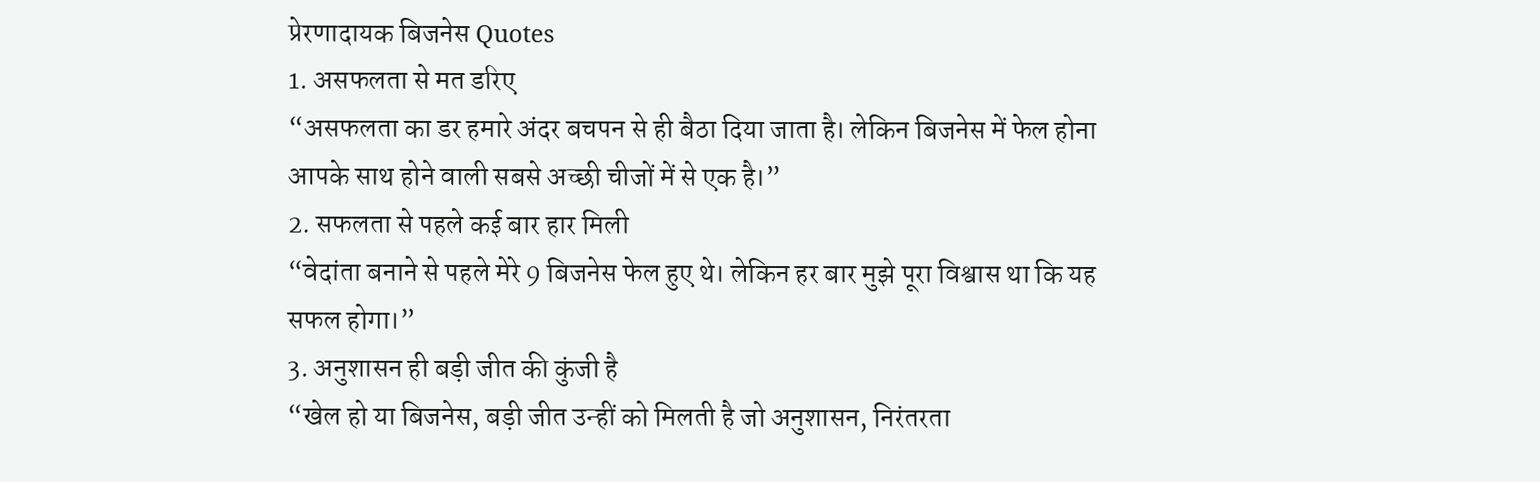प्रेरणादायक बिजनेस Quotes
1. असफलता से मत डरिए
“असफलता का डर हमारे अंदर बचपन से ही बैठा दिया जाता है। लेकिन बिजनेस में फेल होना आपके साथ होने वाली सबसे अच्छी चीजों में से एक है।”
2. सफलता से पहले कई बार हार मिली
“वेदांता बनाने से पहले मेरे 9 बिजनेस फेल हुए थे। लेकिन हर बार मुझे पूरा विश्वास था कि यह सफल होगा।”
3. अनुशासन ही बड़ी जीत की कुंजी है
“खेल हो या बिजनेस, बड़ी जीत उन्हीं को मिलती है जो अनुशासन, निरंतरता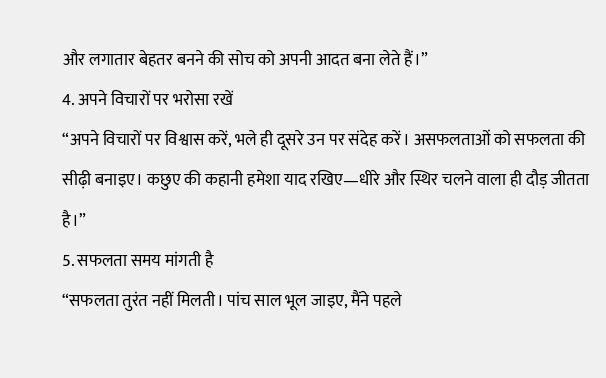और लगातार बेहतर बनने की सोच को अपनी आदत बना लेते हैं।”
4. अपने विचारों पर भरोसा रखें
“अपने विचारों पर विश्वास करें, भले ही दूसरे उन पर संदेह करें। असफलताओं को सफलता की सीढ़ी बनाइए। कछुए की कहानी हमेशा याद रखिए—धीरे और स्थिर चलने वाला ही दौड़ जीतता है।”
5. सफलता समय मांगती है
“सफलता तुरंत नहीं मिलती। पांच साल भूल जाइए, मैंने पहले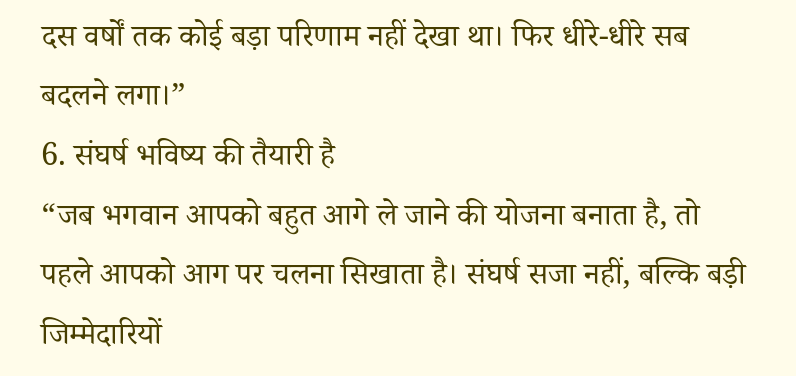दस वर्षों तक कोई बड़ा परिणाम नहीं देखा था। फिर धीरे-धीरे सब बदलने लगा।”
6. संघर्ष भविष्य की तैयारी है
“जब भगवान आपको बहुत आगे ले जाने की योजना बनाता है, तो पहले आपको आग पर चलना सिखाता है। संघर्ष सजा नहीं, बल्कि बड़ी जिम्मेदारियों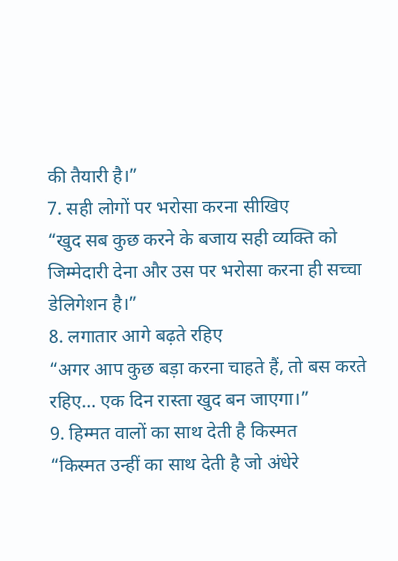की तैयारी है।”
7. सही लोगों पर भरोसा करना सीखिए
“खुद सब कुछ करने के बजाय सही व्यक्ति को जिम्मेदारी देना और उस पर भरोसा करना ही सच्चा डेलिगेशन है।”
8. लगातार आगे बढ़ते रहिए
“अगर आप कुछ बड़ा करना चाहते हैं, तो बस करते रहिए… एक दिन रास्ता खुद बन जाएगा।”
9. हिम्मत वालों का साथ देती है किस्मत
“किस्मत उन्हीं का साथ देती है जो अंधेरे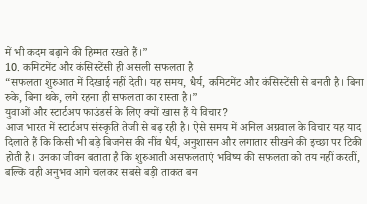में भी कदम बढ़ाने की हिम्मत रखते हैं।”
10. कमिटमेंट और कंसिस्टेंसी ही असली सफलता है
“सफलता शुरुआत में दिखाई नहीं देती। यह समय, धैर्य, कमिटमेंट और कंसिस्टेंसी से बनती है। बिना रुके, बिना थके, लगे रहना ही सफलता का रास्ता है।”
युवाओं और स्टार्टअप फाउंडर्स के लिए क्यों खास हैं ये विचार?
आज भारत में स्टार्टअप संस्कृति तेजी से बढ़ रही है। ऐसे समय में अनिल अग्रवाल के विचार यह याद दिलाते हैं कि किसी भी बड़े बिजनेस की नींव धैर्य, अनुशासन और लगातार सीखने की इच्छा पर टिकी होती है। उनका जीवन बताता है कि शुरुआती असफलताएं भविष्य की सफलता को तय नहीं करतीं, बल्कि वही अनुभव आगे चलकर सबसे बड़ी ताकत बन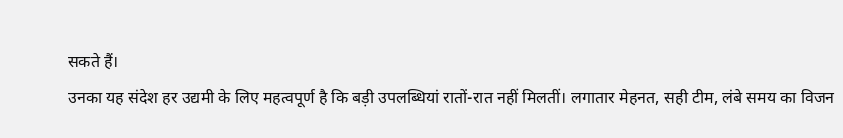सकते हैं।
उनका यह संदेश हर उद्यमी के लिए महत्वपूर्ण है कि बड़ी उपलब्धियां रातों-रात नहीं मिलतीं। लगातार मेहनत, सही टीम, लंबे समय का विजन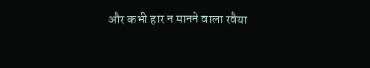और कभी हार न मानने वाला रवैया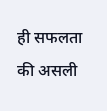ही सफलता की असली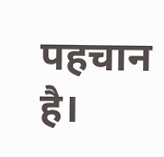पहचान है।